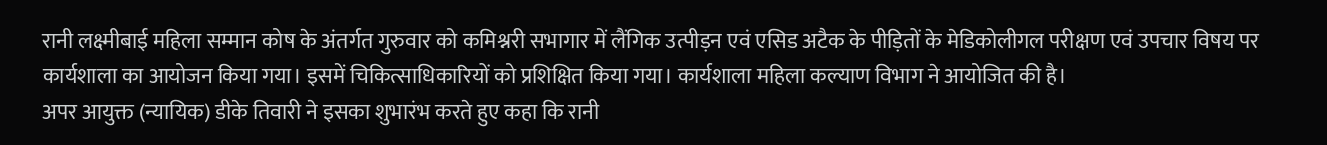रानी लक्ष्मीबाई महिला सम्मान कोष के अंतर्गत गुरुवार को कमिश्नरी सभागार में लैंगिक उत्पीड़न एवं एसिड अटैक के पीड़ितों के मेडिकोलीगल परीक्षण एवं उपचार विषय पर कार्यशाला का आयोजन किया गया। इसमें चिकित्साधिकारियों को प्रशिक्षित किया गया। कार्यशाला महिला कल्याण विभाग ने आयोजित की है।
अपर आयुक्त (न्यायिक) डीके तिवारी ने इसका शुभारंभ करते हुए कहा कि रानी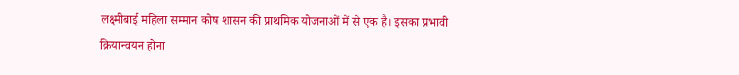लक्ष्मीबाई महिला सम्मान कोष शासन की प्राथमिक योजनाओं में से एक है। इसका प्रभावी क्रियान्वयन होना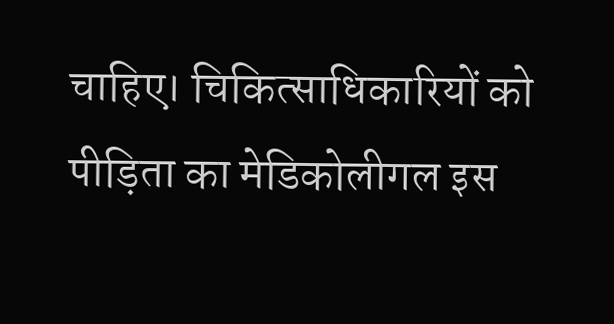चाहिए। चिकित्साधिकारियों को पीड़िता का मेडिकोलीगल इस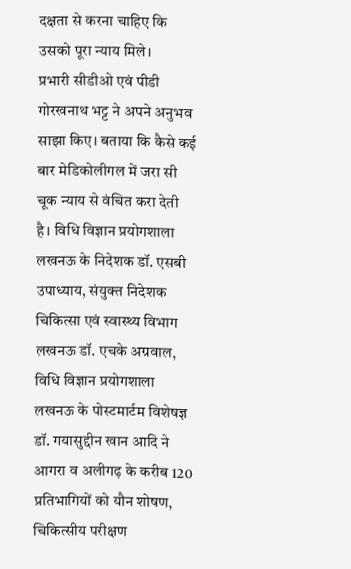दक्षता से करना चाहिए कि उसको पूरा न्याय मिले।
प्रभारी सीडीओ एवं पीडी गोरखनाथ भट्ट ने अपने अनुभव साझा किए। बताया कि कैसे कई बार मेडिकोलीगल में जरा सी चूक न्याय से वंचित करा देती है। विधि विज्ञान प्रयोगशाला लखनऊ के निदेशक डॉ. एसबी उपाध्याय, संयुक्त निदेशक चिकित्सा एवं स्वास्थ्य विभाग लखनऊ डॉ. एचके अग्रवाल, विधि विज्ञान प्रयोगशाला लखनऊ के पोस्टमार्टम विशेषज्ञ डॉ. गयासुद्दीन खान आदि ने आगरा व अलीगढ़ के करीब 120 प्रतिभागियों को यौन शोषण, चिकित्सीय परीक्षण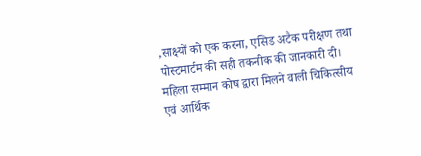,साक्ष्यों को एक करना, एसिड अटैक परीक्षण तथा पोस्टमार्टम की सही तकनीक की जानकारी दी।
महिला सम्मान कोष द्वारा मिलने वाली चिकित्सीय एवं आर्थिक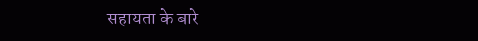सहायता के बारे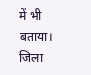में भी बताया। जिला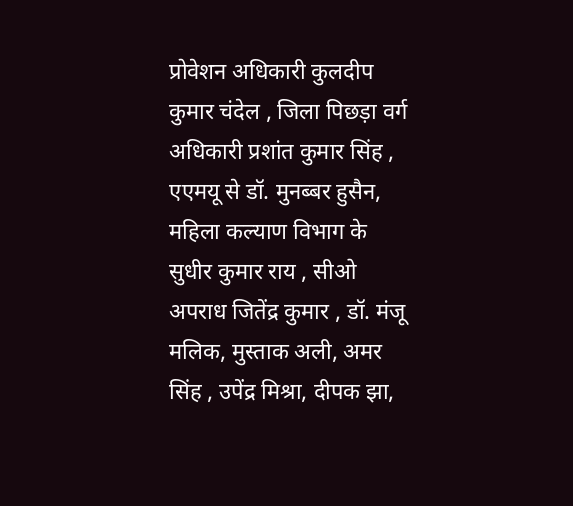प्रोवेशन अधिकारी कुलदीप कुमार चंदेल , जिला पिछड़ा वर्ग अधिकारी प्रशांत कुमार सिंह , एएमयू से डॉ. मुनब्बर हुसैन, महिला कल्याण विभाग के सुधीर कुमार राय , सीओ अपराध जितेंद्र कुमार , डॉ. मंजू मलिक, मुस्ताक अली, अमर सिंह , उपेंद्र मिश्रा, दीपक झा,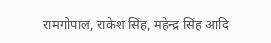रामगोपाल, राकेश सिंह, महेन्द्र सिंह आदि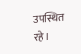उपस्थित रहे।